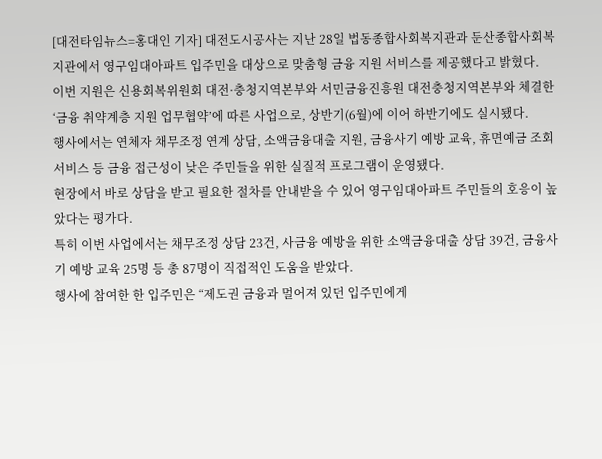[대전타임뉴스=홍대인 기자] 대전도시공사는 지난 28일 법동종합사회복지관과 둔산종합사회복지관에서 영구임대아파트 입주민을 대상으로 맞춤형 금융 지원 서비스를 제공했다고 밝혔다.
이번 지원은 신용회복위원회 대전·충청지역본부와 서민금융진흥원 대전충청지역본부와 체결한 ‘금융 취약계층 지원 업무협약’에 따른 사업으로, 상반기(6월)에 이어 하반기에도 실시됐다.
행사에서는 연체자 채무조정 연계 상담, 소액금융대출 지원, 금융사기 예방 교육, 휴면예금 조회 서비스 등 금융 접근성이 낮은 주민들을 위한 실질적 프로그램이 운영됐다.
현장에서 바로 상담을 받고 필요한 절차를 안내받을 수 있어 영구임대아파트 주민들의 호응이 높았다는 평가다.
특히 이번 사업에서는 채무조정 상담 23건, 사금융 예방을 위한 소액금융대출 상담 39건, 금융사기 예방 교육 25명 등 총 87명이 직접적인 도움을 받았다.
행사에 참여한 한 입주민은 “제도권 금융과 멀어져 있던 입주민에게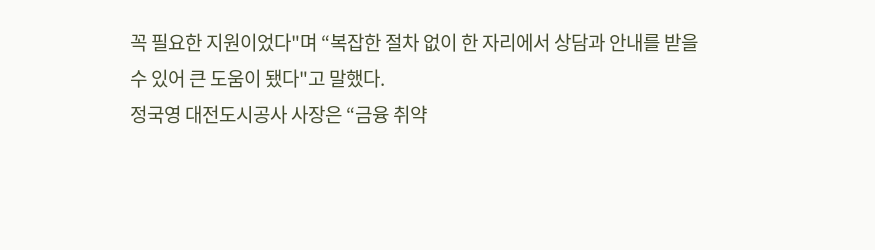꼭 필요한 지원이었다"며 “복잡한 절차 없이 한 자리에서 상담과 안내를 받을 수 있어 큰 도움이 됐다"고 말했다.
정국영 대전도시공사 사장은 “금융 취약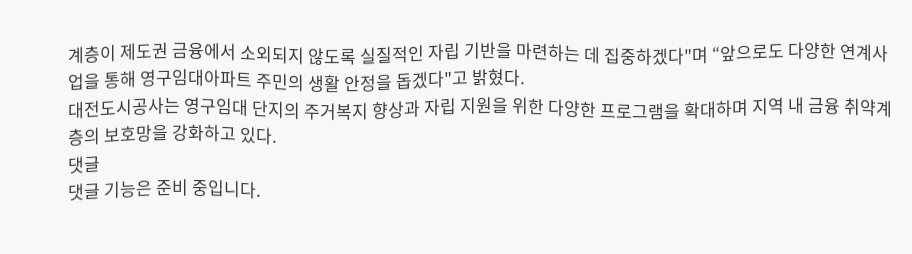계층이 제도권 금융에서 소외되지 않도록 실질적인 자립 기반을 마련하는 데 집중하겠다"며 “앞으로도 다양한 연계사업을 통해 영구임대아파트 주민의 생활 안정을 돕겠다"고 밝혔다.
대전도시공사는 영구임대 단지의 주거복지 향상과 자립 지원을 위한 다양한 프로그램을 확대하며 지역 내 금융 취약계층의 보호망을 강화하고 있다.
댓글
댓글 기능은 준비 중입니다.